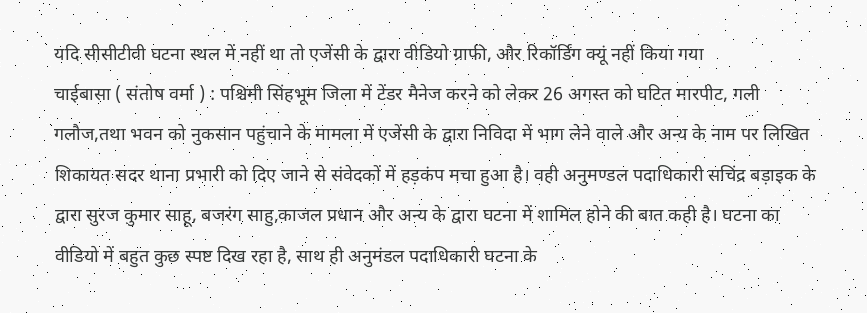यदि सीसीटीवी घटना स्थल में नहीं था तो एजेंसी के द्वारा वीडियो ग्राफी, और रिकॉर्डिंग क्यूं नहीं किया गया
चाईबासा ( संतोष वर्मा ) : पश्चिमी सिंहभूम जिला में टेंडर मैनेज करने को लेकर 26 अगस्त को घटित मारपीट, गली गलौज,तथा भवन को नुकसान पहुंचाने के मामला में एजेंसी के द्वारा निविदा में भाग लेने वाले और अन्य के नाम पर लिखित शिकायत सदर थाना प्रभारी को दिए जाने से संवेदकों में हड़कंप मचा हुआ है। वही अनुमण्डल पदाधिकारी सचिंद्र बड़ाइक के द्वारा सुरज कुमार साहू, बजरंग साहु,काजल प्रधान और अन्य के द्वारा घटना में शामिल होने की बात कही है। घटना का वीडियो में बहुत कुछ स्पष्ट दिख रहा है, साथ ही अनुमंडल पदाधिकारी घटना के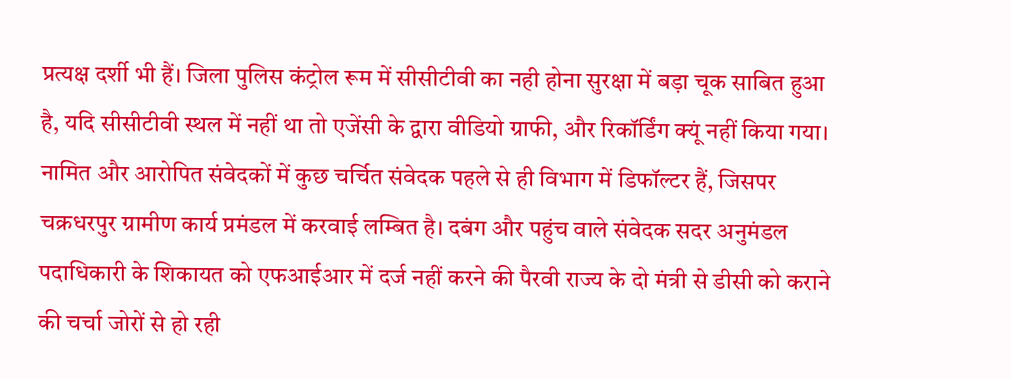प्रत्यक्ष दर्शी भी हैं। जिला पुलिस कंट्रोल रूम में सीसीटीवी का नही होना सुरक्षा में बड़ा चूक साबित हुआ है, यदि सीसीटीवी स्थल में नहीं था तो एजेंसी के द्वारा वीडियो ग्राफी, और रिकॉर्डिंग क्यूं नहीं किया गया।
नामित और आरोपित संवेदकों में कुछ चर्चित संवेदक पहले से ही विभाग में डिफॉल्टर हैं, जिसपर चक्रधरपुर ग्रामीण कार्य प्रमंडल में करवाई लम्बित है। दबंग और पहुंच वाले संवेदक सदर अनुमंडल पदाधिकारी के शिकायत को एफआईआर में दर्ज नहीं करने की पैरवी राज्य के दो मंत्री से डीसी को कराने की चर्चा जोरों से हो रही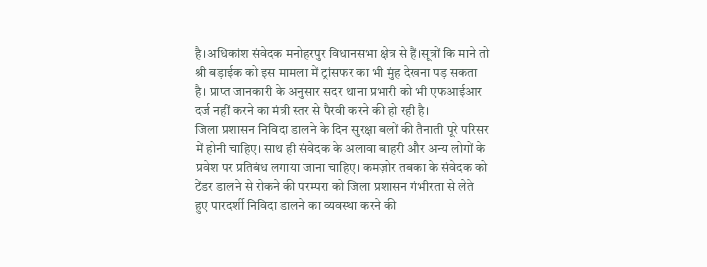है।अधिकांश संवेदक मनोहरपुर विधानसभा क्षेत्र से हैं।सूत्रों कि माने तो श्री बड़ाईक को इस मामला में ट्रांसफर का भी मुंह देखना पड़ सकता है। प्राप्त जानकारी के अनुसार सदर थाना प्रभारी को भी एफआईआर दर्ज नहीं करने का मंत्री स्तर से पैरवी करने की हो रही है।
जिला प्रशासन निविदा डालने के दिन सुरक्षा बलों की तैनाती पूरे परिसर में होनी चाहिए। साथ ही संवेदक के अलावा बाहरी और अन्य लोगों के प्रवेश पर प्रतिबंध लगाया जाना चाहिए। कमज़ोर तबका के संवेदक को टेंडर डालने से रोकने की परम्परा को जिला प्रशासन गंभीरता से लेते हुए पारदर्शी निविदा डालने का व्यवस्था करने की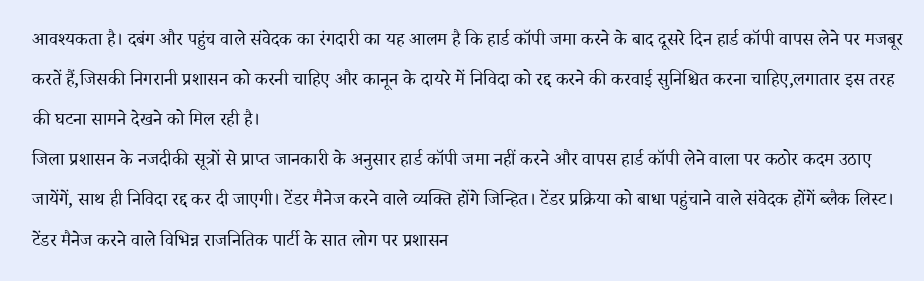आवश्यकता है। दबंग और पहुंच वाले संवेदक का रंगदारी का यह आलम है कि हार्ड कॉपी जमा करने के बाद दूसरे दिन हार्ड कॉपी वापस लेने पर मजबूर करतें हैं,जिसकी निगरानी प्रशासन को करनी चाहिए और कानून के दायरे में निविदा को रद्द करने की करवाई सुनिश्चित करना चाहिए,लगातार इस तरह की घटना सामने देखने को मिल रही है।
जिला प्रशासन के नजदीकी सूत्रों से प्राप्त जानकारी के अनुसार हार्ड कॉपी जमा नहीं करने और वापस हार्ड कॉपी लेने वाला पर कठोर कदम उठाए जायेंगें, साथ ही निविदा रद्द कर दी जाएगी। टेंडर मैनेज करने वाले व्यक्ति होंगे जिन्हित। टेंडर प्रक्रिया को बाधा पहुंचाने वाले संवेदक होंगें ब्लैक लिस्ट। टेंडर मैनेज करने वाले विभिन्न राजनितिक पार्टी के सात लोग पर प्रशासन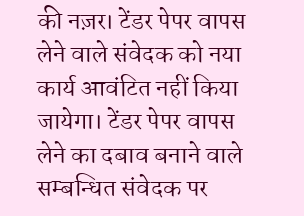की नज़र। टेंडर पेपर वापस लेने वाले संवेदक को नया कार्य आवंटित नहीं किया जायेगा। टेंडर पेपर वापस लेने का दबाव बनाने वाले सम्बन्धित संवेदक पर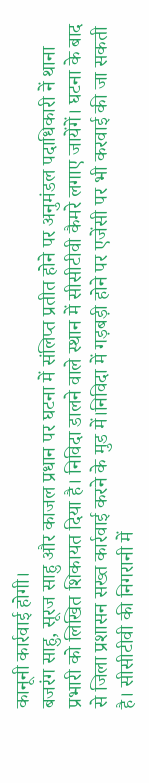कानूनी कार्रवाई होगी।
बजरंग साहु, सूरज साहु और काजल प्रधान पर घटना में संलिप्त प्रतीत होने पर अनुमंडल पदाधिकारी नें थाना प्रभारी को लिखित शिकायत दिया है। निविदा डालने वाले स्थान में सीसीटीवी कैमरे लगाए जायेंगें। घटना के बाद से जिला प्रशासन सख्त कार्रवाई करने के मुड में।निविदा में गड़बड़ी होने पर एजेंसी पर भी करवाई की जा सकती है। सीसीटीवी की निगरानी में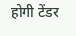होगी टेंडर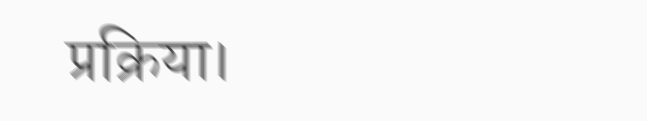प्रक्रिया।